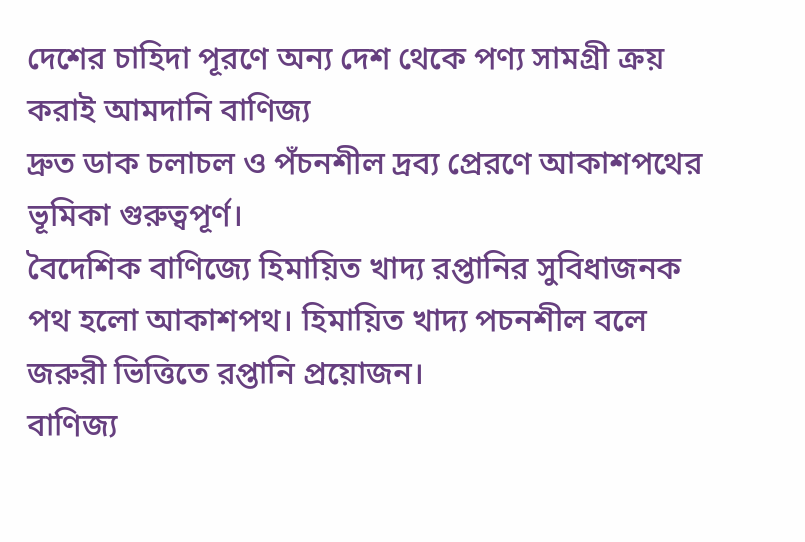দেশের চাহিদা পূরণে অন্য দেশ থেকে পণ্য সামগ্রী ক্রয় করাই আমদানি বাণিজ্য
দ্রুত ডাক চলাচল ও পঁচনশীল দ্রব্য প্রেরণে আকাশপথের ভূমিকা গুরুত্বপূর্ণ।
বৈদেশিক বাণিজ্যে হিমায়িত খাদ্য রপ্তানির সুবিধাজনক পথ হলো আকাশপথ। হিমায়িত খাদ্য পচনশীল বলে জরুরী ভিত্তিতে রপ্তানি প্রয়োজন।
বাণিজ্য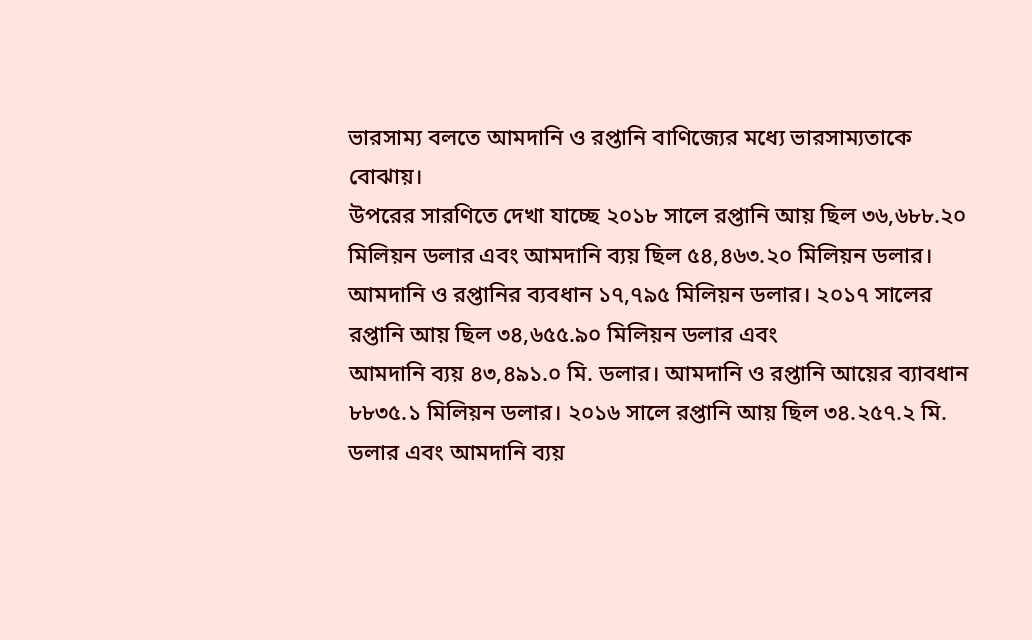ভারসাম্য বলতে আমদানি ও রপ্তানি বাণিজ্যের মধ্যে ভারসাম্যতাকে বোঝায়।
উপরের সারণিতে দেখা যাচ্ছে ২০১৮ সালে রপ্তানি আয় ছিল ৩৬,৬৮৮.২০ মিলিয়ন ডলার এবং আমদানি ব্যয় ছিল ৫৪,৪৬৩.২০ মিলিয়ন ডলার। আমদানি ও রপ্তানির ব্যবধান ১৭,৭৯৫ মিলিয়ন ডলার। ২০১৭ সালের রপ্তানি আয় ছিল ৩৪,৬৫৫.৯০ মিলিয়ন ডলার এবং
আমদানি ব্যয় ৪৩,৪৯১.০ মি. ডলার। আমদানি ও রপ্তানি আয়ের ব্যাবধান ৮৮৩৫.১ মিলিয়ন ডলার। ২০১৬ সালে রপ্তানি আয় ছিল ৩৪.২৫৭.২ মি. ডলার এবং আমদানি ব্যয়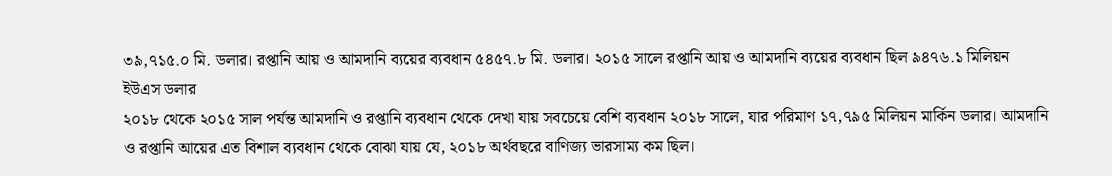৩৯,৭১৫.০ মি. ডলার। রপ্তানি আয় ও আমদানি ব্যয়ের ব্যবধান ৫৪৫৭.৮ মি. ডলার। ২০১৫ সালে রপ্তানি আয় ও আমদানি ব্যয়ের ব্যবধান ছিল ৯৪৭৬.১ মিলিয়ন ইউএস ডলার
২০১৮ থেকে ২০১৫ সাল পর্যন্ত আমদানি ও রপ্তানি ব্যবধান থেকে দেখা যায় সবচেয়ে বেশি ব্যবধান ২০১৮ সালে, যার পরিমাণ ১৭,৭৯৫ মিলিয়ন মার্কিন ডলার। আমদানি ও রপ্তানি আয়ের এত বিশাল ব্যবধান থেকে বোঝা যায় যে, ২০১৮ অর্থবছরে বাণিজ্য ভারসাম্য কম ছিল।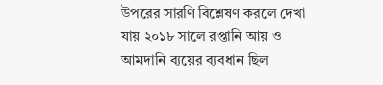উপরের সারণি বিশ্লেষণ করলে দেখা যায় ২০১৮ সালে রপ্তানি আয় ও আমদানি ব্যয়ের ব্যবধান ছিল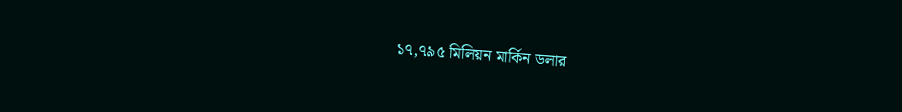১৭,৭৯৫ মিলিয়ন মার্কিন ডলার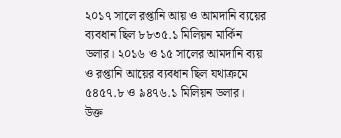২০১৭ সালে রপ্তানি আয় ও আমদানি ব্যয়ের ব্যবধান ছিল ৮৮৩৫.১ মিলিয়ন মার্কিন ডলার। ২০১৬ ও ১৫ সালের আমদানি ব্যয় ও রপ্তানি আয়ের ব্যবধান ছিল যথাক্রমে ৫৪৫৭.৮ ও ৯৪৭৬.১ মিলিয়ন ডলার।
উক্ত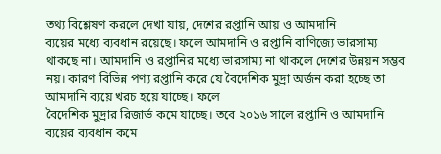তথ্য বিশ্লেষণ করলে দেখা যায়, দেশের রপ্তানি আয় ও আমদানি
ব্যয়ের মধ্যে ব্যবধান রয়েছে। ফলে আমদানি ও রপ্তানি বাণিজ্যে ভারসাম্য থাকছে না। আমদানি ও রপ্তানির মধ্যে ভারসাম্য না থাকলে দেশের উন্নয়ন সম্ভব নয়। কারণ বিভিন্ন পণ্য রপ্তানি করে যে বৈদেশিক মুদ্রা অর্জন করা হচ্ছে তা আমদানি ব্যয়ে খরচ হয়ে যাচ্ছে। ফলে
বৈদেশিক মুদ্রার রিজার্ভ কমে যাচ্ছে। তবে ২০১৬ সালে রপ্তানি ও আমদানি ব্যয়ের ব্যবধান কমে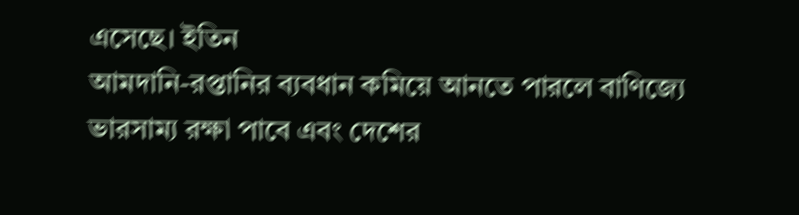এসেছে। ইতিন
আমদানি-রপ্তানির ব্যবধান কমিয়ে আনতে পারলে বাণিজ্যে ভারসাম্য রক্ষা পাবে এবং দেশের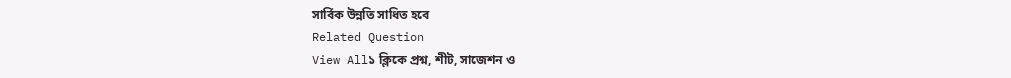সার্বিক উন্নতি সাধিত হবে
Related Question
View All১ ক্লিকে প্রশ্ন, শীট, সাজেশন ও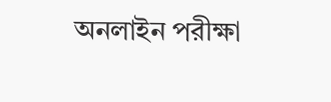অনলাইন পরীক্ষা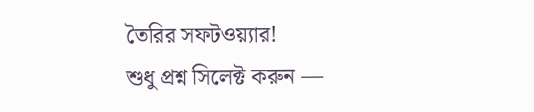তৈরির সফটওয়্যার!
শুধু প্রশ্ন সিলেক্ট করুন —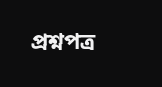প্রশ্নপত্র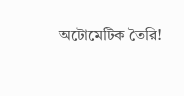অটোমেটিক তৈরি!